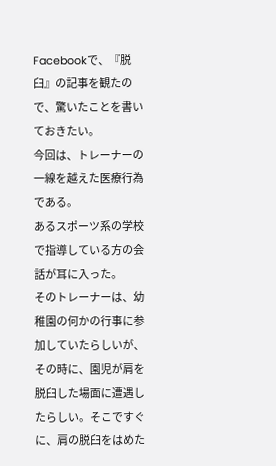Facebookで、『脱臼』の記事を観たので、驚いたことを書いておきたい。
今回は、トレーナーの一線を越えた医療行為である。
あるスポーツ系の学校で指導している方の会話が耳に入った。
そのトレーナーは、幼稚園の何かの行事に参加していたらしいが、その時に、園児が肩を脱臼した場面に遭遇したらしい。そこですぐに、肩の脱臼をはめた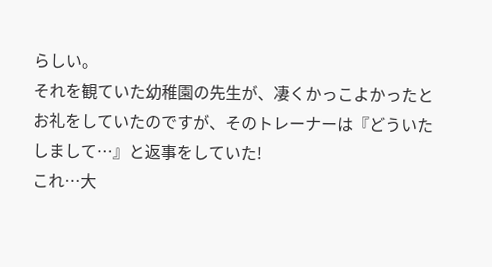らしい。
それを観ていた幼稚園の先生が、凄くかっこよかったとお礼をしていたのですが、そのトレーナーは『どういたしまして…』と返事をしていた!
これ…大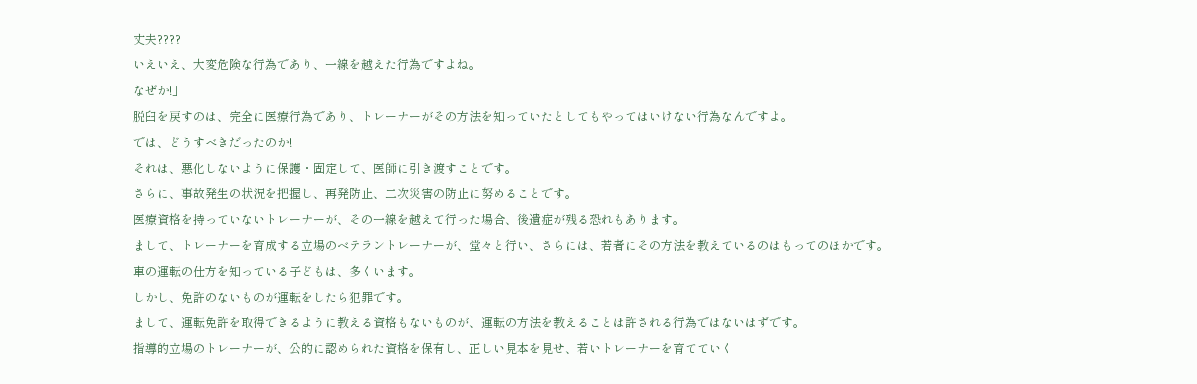丈夫????
いえいえ、大変危険な行為であり、一線を越えた行為ですよね。
なぜか!」
脱臼を戻すのは、完全に医療行為であり、トレーナーがその方法を知っていたとしてもやってはいけない行為なんですよ。
では、どうすべきだったのか!
それは、悪化しないように保護・固定して、医師に引き渡すことです。
さらに、事故発生の状況を把握し、再発防止、二次災害の防止に努めることです。
医療資格を持っていないトレーナーが、その一線を越えて行った場合、後遺症が残る恐れもあります。
まして、トレーナーを育成する立場のベテラントレーナーが、堂々と行い、さらには、若者にその方法を教えているのはもってのほかです。
車の運転の仕方を知っている子どもは、多くいます。
しかし、免許のないものが運転をしたら犯罪です。
まして、運転免許を取得できるように教える資格もないものが、運転の方法を教えることは許される行為ではないはずです。
指導的立場のトレーナーが、公的に認められた資格を保有し、正しい見本を見せ、若いトレーナーを育てていく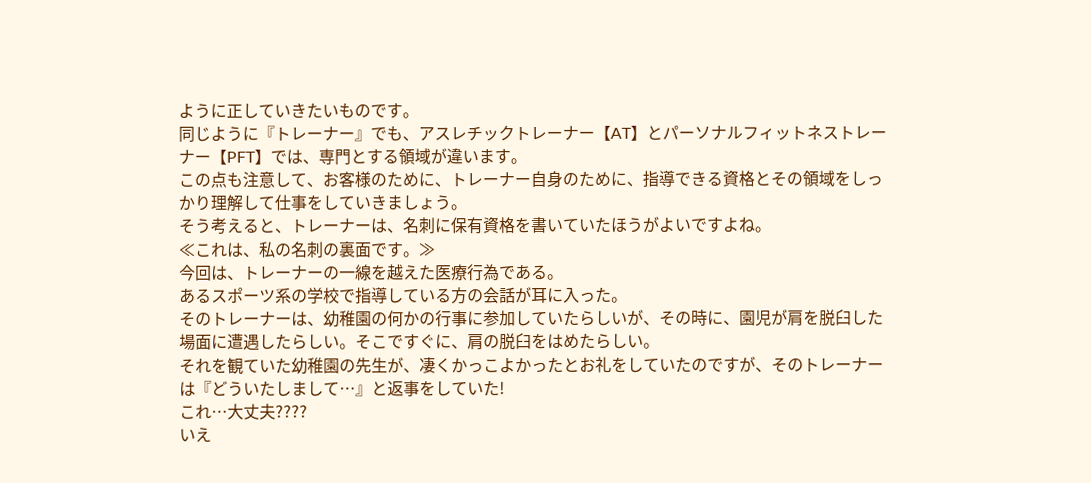ように正していきたいものです。
同じように『トレーナー』でも、アスレチックトレーナー【AT】とパーソナルフィットネストレーナー【PFT】では、専門とする領域が違います。
この点も注意して、お客様のために、トレーナー自身のために、指導できる資格とその領域をしっかり理解して仕事をしていきましょう。
そう考えると、トレーナーは、名刺に保有資格を書いていたほうがよいですよね。
≪これは、私の名刺の裏面です。≫
今回は、トレーナーの一線を越えた医療行為である。
あるスポーツ系の学校で指導している方の会話が耳に入った。
そのトレーナーは、幼稚園の何かの行事に参加していたらしいが、その時に、園児が肩を脱臼した場面に遭遇したらしい。そこですぐに、肩の脱臼をはめたらしい。
それを観ていた幼稚園の先生が、凄くかっこよかったとお礼をしていたのですが、そのトレーナーは『どういたしまして…』と返事をしていた!
これ…大丈夫????
いえ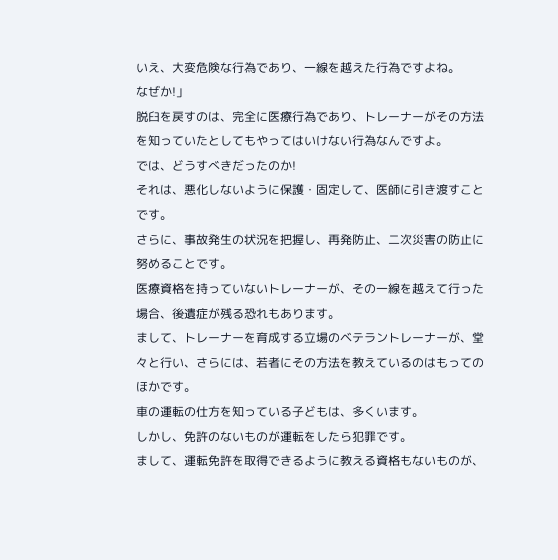いえ、大変危険な行為であり、一線を越えた行為ですよね。
なぜか!」
脱臼を戻すのは、完全に医療行為であり、トレーナーがその方法を知っていたとしてもやってはいけない行為なんですよ。
では、どうすべきだったのか!
それは、悪化しないように保護・固定して、医師に引き渡すことです。
さらに、事故発生の状況を把握し、再発防止、二次災害の防止に努めることです。
医療資格を持っていないトレーナーが、その一線を越えて行った場合、後遺症が残る恐れもあります。
まして、トレーナーを育成する立場のベテラントレーナーが、堂々と行い、さらには、若者にその方法を教えているのはもってのほかです。
車の運転の仕方を知っている子どもは、多くいます。
しかし、免許のないものが運転をしたら犯罪です。
まして、運転免許を取得できるように教える資格もないものが、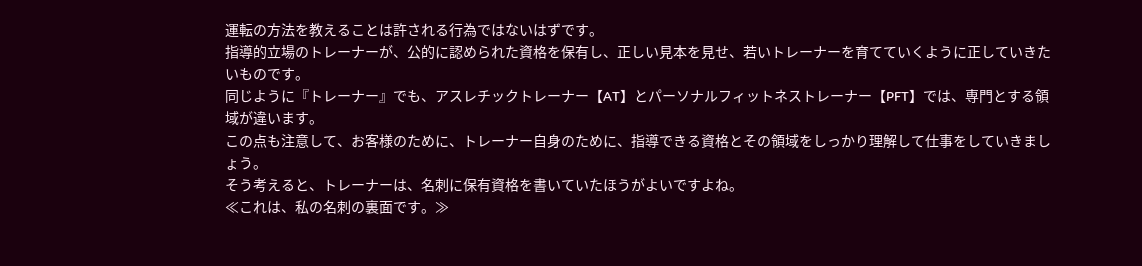運転の方法を教えることは許される行為ではないはずです。
指導的立場のトレーナーが、公的に認められた資格を保有し、正しい見本を見せ、若いトレーナーを育てていくように正していきたいものです。
同じように『トレーナー』でも、アスレチックトレーナー【AT】とパーソナルフィットネストレーナー【PFT】では、専門とする領域が違います。
この点も注意して、お客様のために、トレーナー自身のために、指導できる資格とその領域をしっかり理解して仕事をしていきましょう。
そう考えると、トレーナーは、名刺に保有資格を書いていたほうがよいですよね。
≪これは、私の名刺の裏面です。≫